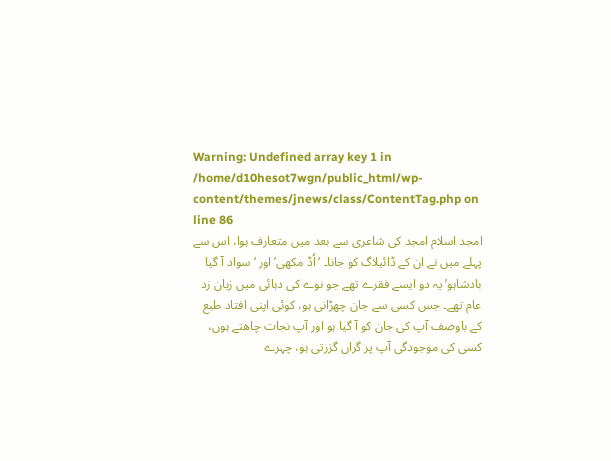Warning: Undefined array key 1 in /home/d10hesot7wgn/public_html/wp-content/themes/jnews/class/ContentTag.php on line 86
امجد اسلام امجد کی شاعری سے بعد میں متعارف ہوا، اس سے پہلے میں نے ان کے ڈائیلاگ کو جانا۔ ‘اُڈ مکھی’ اور ‘سواد آ گیا بادشاہو’ یہ دو ایسے فقرے تھے جو نوے کی دہائی میں زبان زد عام تھے۔ جس کسی سے جان چھڑانی ہو، کوئی اپنی افتاد طبع کے باوصف آپ کی جان کو آ گیا ہو اور آپ نجات چاھتے ہوں، کسی کی موجودگی آپ پر گراں گزرتی ہو، چہرے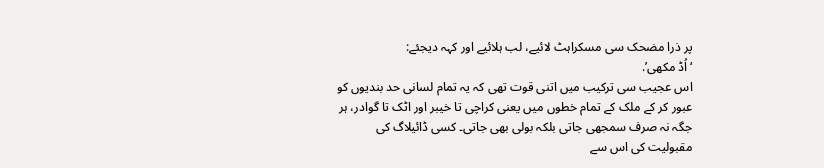پر ذرا مضحک سی مسکراہٹ لائیے، لب ہلائیے اور کہہ دیجئے:
‘ اُڈ مکھی’.
اس عجیب سی ترکیب میں اتنی قوت تھی کہ یہ تمام لسانی حد بندیوں کو عبور کر کے ملک کے تمام خطوں میں یعنی کراچی تا خیبر اور اٹک تا گوادر، ہر جگہ نہ صرف سمجھی جاتی بلکہ بولی بھی جاتی۔ کسی ڈائیلاگ کی مقبولیت کی اس سے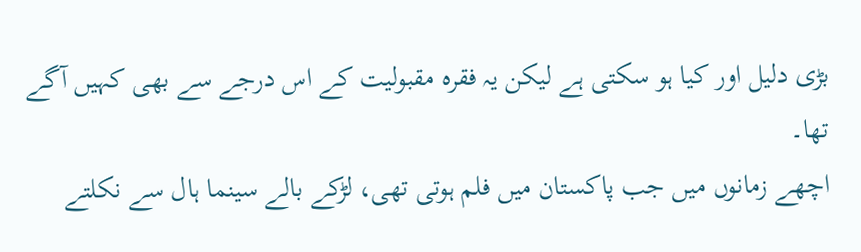بڑی دلیل اور کیا ہو سکتی ہے لیکن یہ فقرہ مقبولیت کے اس درجے سے بھی کہیں آگے تھا۔
اچھے زمانوں میں جب پاکستان میں فلم ہوتی تھی، لڑکے بالے سینما ہال سے نکلتے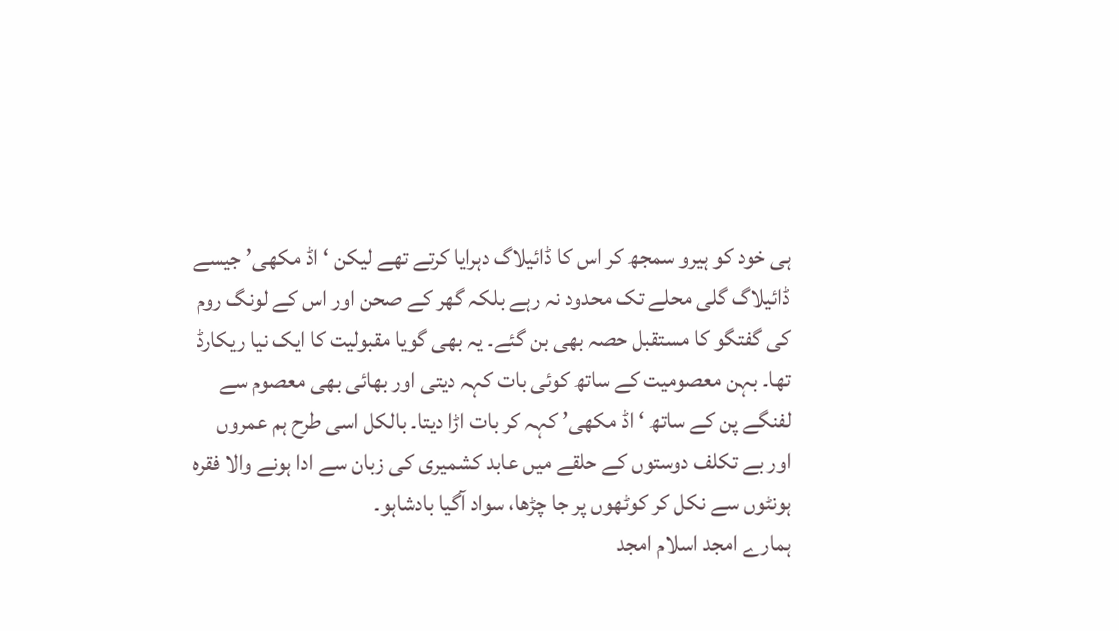ہی خود کو ہیرو سمجھ کر اس کا ڈائیلاگ دہرایا کرتے تھے لیکن ‘ اڈ مکھی’ جیسے ڈائیلاگ گلی محلے تک محدود نہ رہے بلکہ گھر کے صحن اور اس کے لونگ روم کی گفتگو کا مستقبل حصہ بھی بن گئے۔ یہ بھی گویا مقبولیت کا ایک نیا ریکارڈ تھا۔ بہن معصومیت کے ساتھ کوئی بات کہہ دیتی اور بھائی بھی معصوم سے لفنگے پن کے ساتھ ‘ اڈ مکھی’ کہہ کر بات اڑا دیتا۔ بالکل اسی طرح ہم عمروں اور بے تکلف دوستوں کے حلقے میں عابد کشمیری کی زبان سے ادا ہونے والا فقرہ ہونٹوں سے نکل کر کوٹھوں پر جا چڑھا، سواد آگیا بادشاہو۔
ہمارے امجد اسلام امجد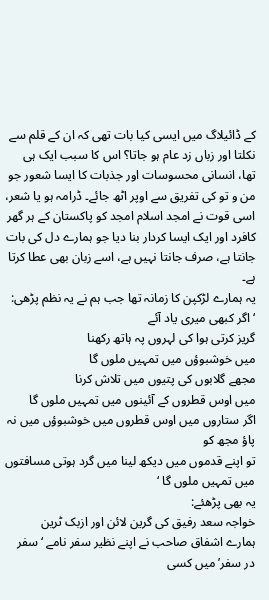کے ڈائیلاگ میں ایسی کیا بات تھی کہ ان کے قلم سے نکلتا اور زباں زد عام ہو جاتا؟ اس کا سبب ایک ہی تھا، انسانی محسوسات اور جذبات کا ایسا شعور جو من و تو کی تفریق سے اوپر اٹھ جائے۔ ڈرامہ ہو یا شعر، اسی قوت نے امجد اسلام امجد کو پاکستان کے ہر گھر کافرد اور ایک ایسا کردار بنا دیا جو ہمارے دل کی بات جانتا ہے، صرف جانتا نہیں ہے، اسے زبان بھی عطا کرتا ہے۔
یہ ہمارے لڑکپن کا زمانہ تھا جب ہم نے یہ نظم پڑھی:
‘ اگر کبھی میری یاد آئے
گریز کرتی ہوا کی لہروں پہ ہاتھ رکھنا
میں خوشبوؤں میں تمہیں ملوں گا
مجھے گلابوں کی پتیوں میں تلاش کرنا
میں اوس قطروں کے آئینوں میں تمہیں ملوں گا
اگر ستاروں میں اوس قطروں میں خوشبوؤں میں نہ پاؤ مجھ کو
تو اپنے قدموں میں دیکھ لینا میں گرد ہوتی مسافتوں میں تمہیں ملوں گا ‘
یہ بھی پڑھئے:
خواجہ سعد رفیق کی گرین لائن اور ازبک ٹرین
ہمارے اشفاق صاحب نے اپنے نظیر سفر نامے ‘ سفر در سفر’ میں کسی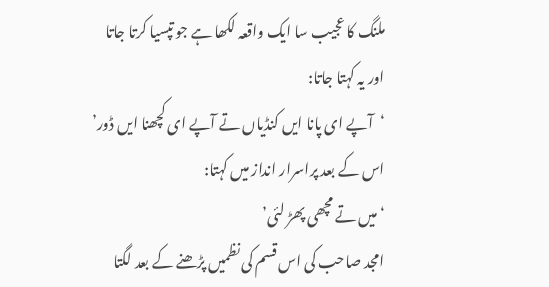ملنگ کا عجیب سا ایک واقعہ لکھا ہے جو تپسیا کرتا جاتا اور یہ کہتا جاتا:
‘آپے ای پانا ایں کنڈیاں تے آپے ای کچھنا ایں ڈور’
اس کے بعد پراسرار انداز میں کہتا:
‘ میں تے مچھی پھڑ لئی’
امجد صاحب کی اس قسم کی نظمیں پڑھنے کے بعد لگتا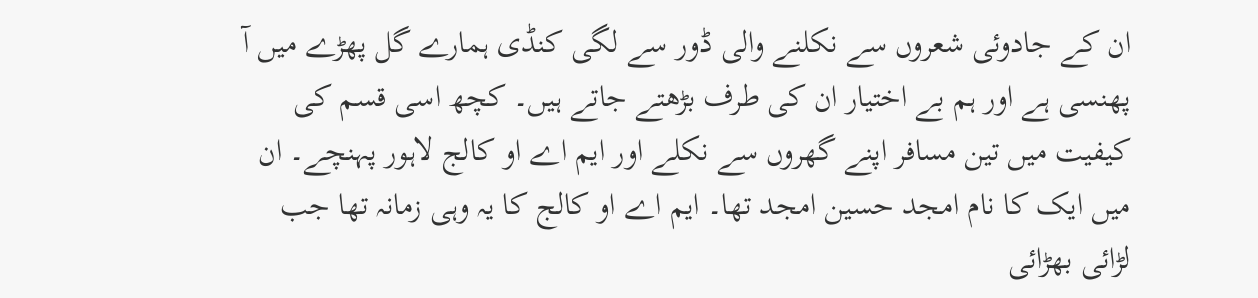ان کے جادوئی شعروں سے نکلنے والی ڈور سے لگی کنڈی ہمارے گل پھڑے میں آ پھنسی ہے اور ہم بے اختیار ان کی طرف بڑھتے جاتے ہیں۔ کچھ اسی قسم کی کیفیت میں تین مسافر اپنے گھروں سے نکلے اور ایم اے او کالج لاہور پہنچے۔ ان میں ایک کا نام امجد حسین امجد تھا۔ ایم اے او کالج کا یہ وہی زمانہ تھا جب لڑائی بھڑائی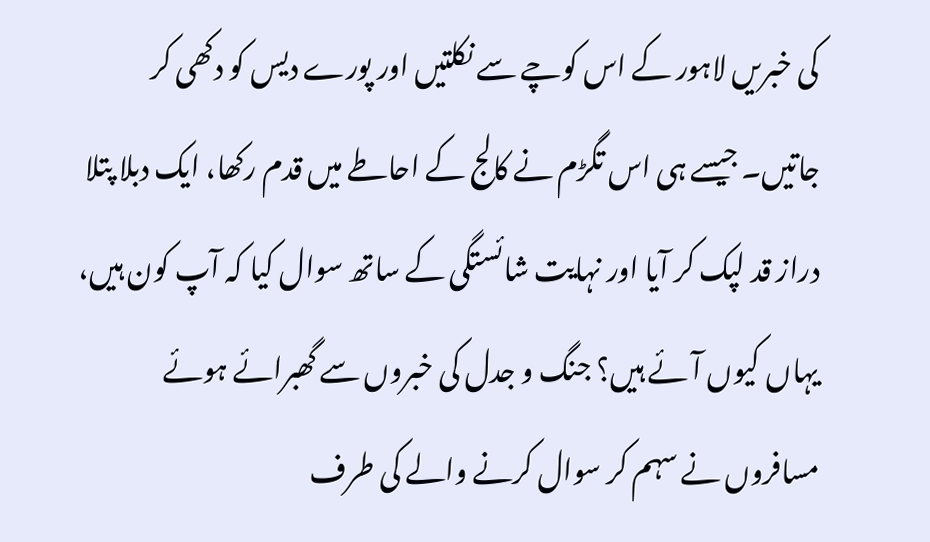کی خبریں لاہور کے اس کوچے سے نکلتیں اور پورے دیس کو دکھی کر جاتیں۔ جیسے ہی اس تگڑم نے کالج کے احاطے میں قدم رکھا، ایک دبلا پتلا دراز قد لپک کر آیا اور نہایت شائستگی کے ساتھ سوال کیا کہ آپ کون ہیں، یہاں کیوں آئے ہیں؟ جنگ و جدل کی خبروں سے گھبرائے ہوئے مسافروں نے سہم کر سوال کرنے والے کی طرف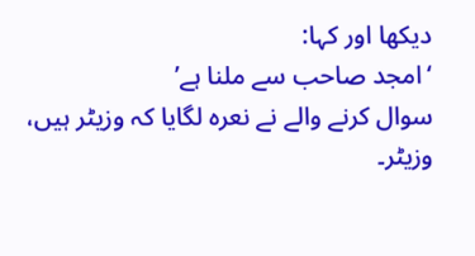دیکھا اور کہا:
‘امجد صاحب سے ملنا ہے’
سوال کرنے والے نے نعرہ لگایا کہ وزیٹر ہیں، وزیٹر۔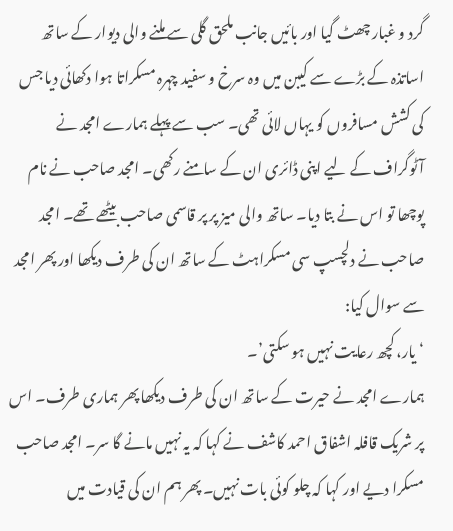گرد و غبار چھٹ گیا اور بائیں جانب ملحق گلی سے ملنے والی دیوار کے ساتھ اساتذہ کے بڑے سے کیبن میں وہ سرخ و سفید چہرہ مسکراتا ہوا دکھائی دیا جس کی کشش مسافروں کو یہاں لائی تھی۔ سب سے پہلے ہمارے امجد نے آٹوگراف کے لیے اپنی ڈائری ان کے سامنے رکھی۔ امجد صاحب نے نام پوچھا تو اس نے بتا دیا۔ ساتھ والی میز پر پر قاسمی صاحب بیٹھے تھے۔ امجد صاحب نے دلچسپ سی مسکراہٹ کے ساتھ ان کی طرف دیکھا اور پھر امجد سے سوال کیا:
‘ یار، کچھ رعایت نہیں ہو سکتی’۔
ہمارے امجد نے حیرت کے ساتھ ان کی طرف دیکھا پھر ہماری طرف۔ اس پر شریک قافلہ اشفاق احمد کاشف نے کہا کہ یہ نہیں مانے گا سر۔ امجد صاحب مسکرا دیے اور کہا کہ چلو کوئی بات نہیں۔ پھر ہم ان کی قیادت میں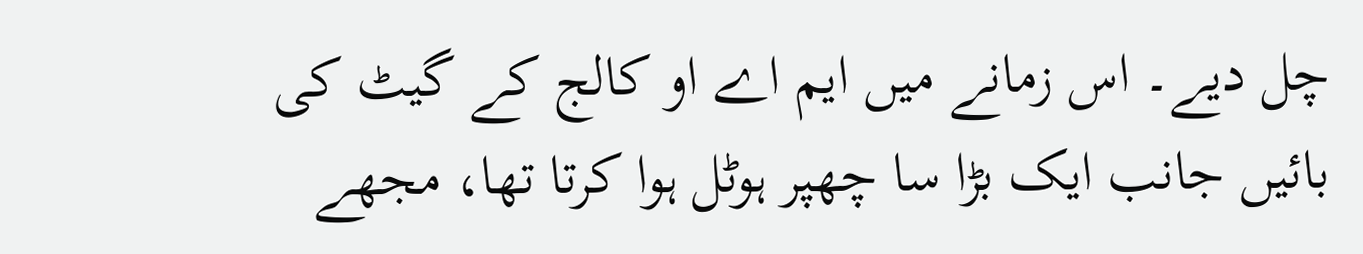چل دیے۔ اس زمانے میں ایم اے او کالج کے گیٹ کی بائیں جانب ایک بڑا سا چھپر ہوٹل ہوا کرتا تھا، مجھے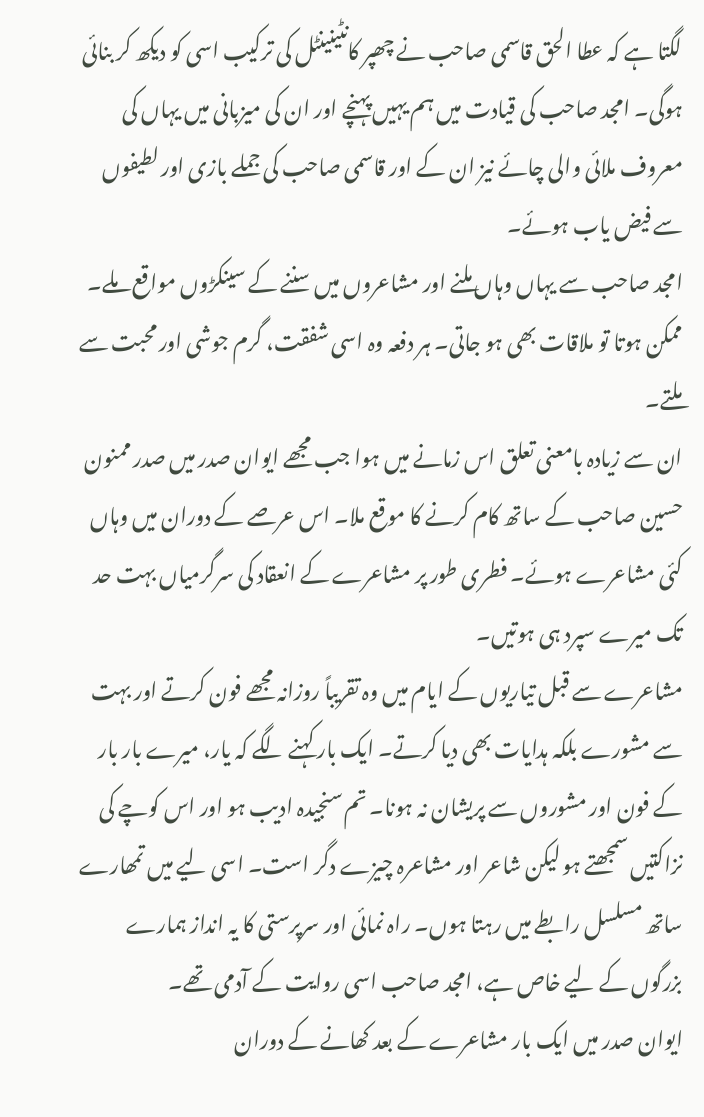لگتا ہے کہ عطا الحق قاسمی صاحب نے چھپر کانٹینینٹل کی ترکیب اسی کو دیکھ کر بنائی ہوگی۔ امجد صاحب کی قیادت میں ہم یہیں پہنچے اور ان کی میزبانی میں یہاں کی معروف ملائی والی چائے نیز ان کے اور قاسمی صاحب کی جملے بازی اور لطیفوں سے فیض یاب ہوئے۔
امجد صاحب سے یہاں وہاں ملنے اور مشاعروں میں سننے کے سینکڑوں مواقع ملے۔ ممکن ہوتا تو ملاقات بھی ہو جاتی۔ ہر دفعہ وہ اسی شفقت، گرم جوشی اور محبت سے ملتے۔
ان سے زیادہ بامعنی تعلق اس زمانے میں ہوا جب مجھے ایوان صدر میں صدر ممنون حسین صاحب کے ساتھ کام کرنے کا موقع ملا۔ اس عرصے کے دوران میں وہاں کئی مشاعرے ہوئے۔ فطری طور پر مشاعرے کے انعقاد کی سرگرمیاں بہت حد تک میرے سپرد ہی ہوتیں۔
مشاعرے سے قبل تیاریوں کے ایام میں وہ تقریباً روزانہ مجھے فون کرتے اور بہت سے مشورے بلکہ ہدایات بھی دیا کرتے۔ ایک بار کہنے لگے کہ یار، میرے بار بار کے فون اور مشوروں سے پریشان نہ ہونا۔ تم سنجیدہ ادیب ہو اور اس کوچے کی نزاکتیں سمجھتے ہو لیکن شاعر اور مشاعرہ چیزے دگر است۔ اسی لیے میں تمھارے ساتھ مسلسل رابطے میں رہتا ہوں۔ راہ نمائی اور سرپرستی کا یہ انداز ہمارے بزرگوں کے لیے خاص ہے، امجد صاحب اسی روایت کے آدمی تھے۔
ایوان صدر میں ایک بار مشاعرے کے بعد کھانے کے دوران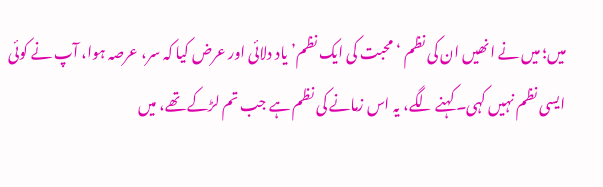میں؛ میں نے انھیں ان کی نظم ‘ محبت کی ایک نظم’ یاد دلائی اور عرض کیا کہ سر، عرصہ ہوا، آپ نے کوئی ایسی نظم نہیں کہی۔ کہنے لگے، یہ اس زمانے کی نظم ہے جب تم لڑکے تھے، میں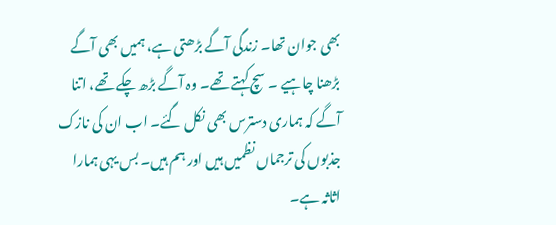بھی جوان تھا۔ زندگی آگے بڑھتی ہے، ہمیں بھی آگے بڑھنا چاہیے ۔ سچ کہتے تھے۔ وہ آگے بڑھ چکے تھے، اتنا آگے کہ ہماری دسترس بھی نکل گئے۔ اب ان کی نازک جذبوں کی ترجماں نظمیں ہیں اور ہم ہیں۔ بس یہی ہمارا اثاثہ ہے۔